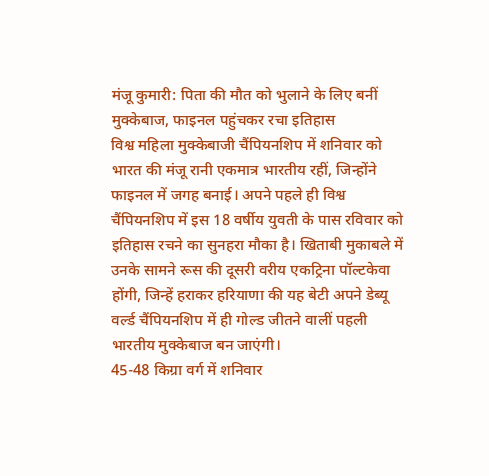मंजू कुमारी: पिता की मौत को भुलाने के लिए बनीं मुक्केबाज, फाइनल पहुंचकर रचा इतिहास
विश्व महिला मुक्केबाजी चैंपियनशिप में शनिवार को भारत की मंजू रानी एकमात्र भारतीय रहीं, जिन्होंने फाइनल में जगह बनाई। अपने पहले ही विश्व चैंपियनशिप में इस 18 वर्षीय युवती के पास रविवार को इतिहास रचने का सुनहरा मौका है। खिताबी मुकाबले में उनके सामने रूस की दूसरी वरीय एकट्रिना पॉल्टकेवा होंगी, जिन्हें हराकर हरियाणा की यह बेटी अपने डेब्यू वर्ल्ड चैंपियनशिप में ही गोल्ड जीतने वालीं पहली भारतीय मुक्केबाज बन जाएंगी।
45-48 किग्रा वर्ग में शनिवार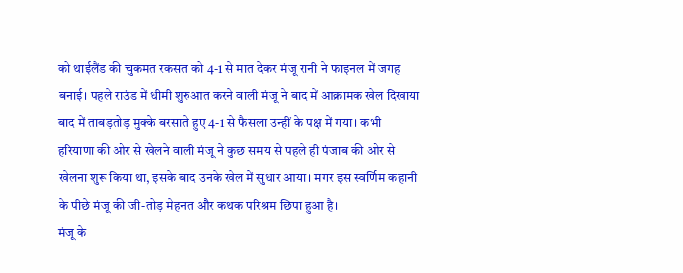को थाईलैंड की चुकमत रकसत को 4-1 से मात देकर मंजू रानी ने फाइनल में जगह बनाई। पहले राउंड में धीमी शुरुआत करने वाली मंजू ने बाद में आक्रामक खेल दिखाया बाद में ताबड़तोड़ मुक्के बरसाते हुए 4-1 से फैसला उन्हीं के पक्ष में गया। कभी हरियाणा की ओर से खेलने वाली मंजू ने कुछ समय से पहले ही पंजाब की ओर से खेलना शुरू किया था, इसके बाद उनके खेल में सुधार आया। मगर इस स्वर्णिम कहानी के पीछे मंजू की जी-तोड़ मेहनत और कथक परिश्रम छिपा हुआ है।
मंजू के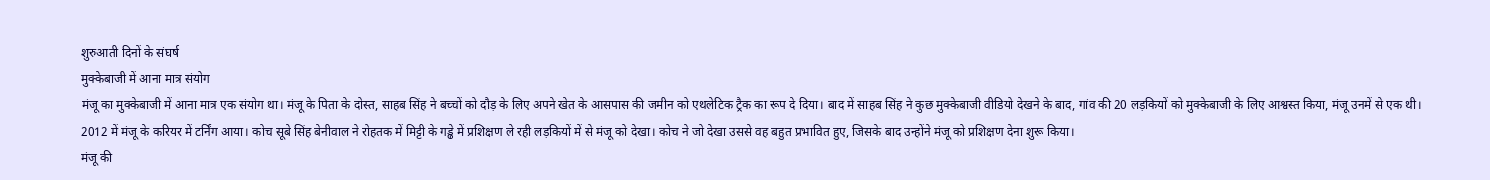शुरुआती दिनों के संघर्ष
मुक्केबाजी में आना मात्र संयोग
मंजू का मुक्केबाजी में आना मात्र एक संयोग था। मंजू के पिता के दोस्त, साहब सिंह ने बच्चों को दौड़ के लिए अपने खेत के आसपास की जमीन को एथलेटिक ट्रैक का रूप दे दिया। बाद में साहब सिंह ने कुछ मुक्केबाजी वीडियो देखने के बाद, गांव की 20 लड़कियों को मुक्केबाजी के लिए आश्वस्त किया, मंजू उनमें से एक थी।
2012 में मंजू के करियर में टर्निंग आया। कोच सूबे सिंह बेनीवाल ने रोहतक में मिट्टी के गड्ढे में प्रशिक्षण ले रही लड़कियों में से मंजू को देखा। कोच ने जो देखा उससे वह बहुत प्रभावित हुए, जिसके बाद उन्होंने मंजू को प्रशिक्षण देना शुरू किया।
मंजू की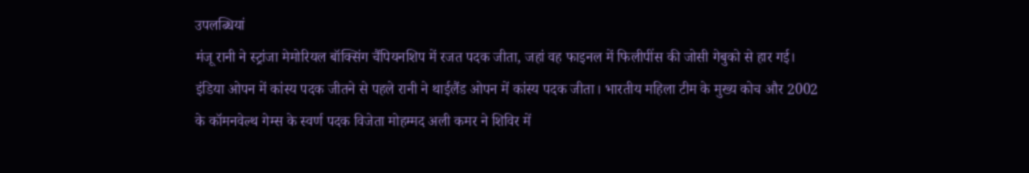उपलब्धियां
मंजू रानी ने स्ट्रांजा मेमोरियल बॉक्सिंग चैंपियनशिप में रजत पदक जीता, जहां वह फाइनल में फिलीपींस की जोसी गेबुको से हार गई। इंडिया ओपन में कांस्य पदक जीतने से पहले रानी ने थाईलैंड ओपन में कांस्य पदक जीता। भारतीय महिला टीम के मुख्य कोच और 2002 के कॉमनवेल्थ गेम्स के स्वर्ण पदक विजेता मोहम्मद अली कमर ने शिविर में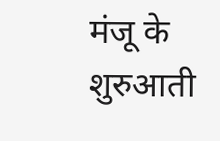मंजू के शुरुआती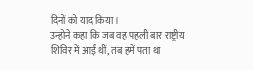दिनों को याद किया।
उन्होने कहा कि जब वह पहली बार राष्ट्रीय शिविर में आईं थीं, तब हमें पता था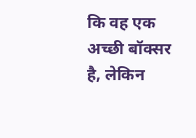कि वह एक अच्छी बॉक्सर है, लेकिन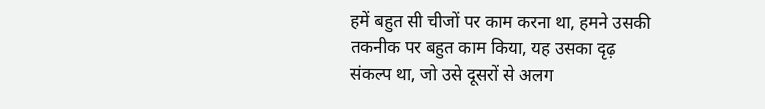हमें बहुत सी चीजों पर काम करना था, हमने उसकी तकनीक पर बहुत काम किया, यह उसका दृढ़ संकल्प था, जो उसे दूसरों से अलग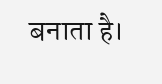बनाता है।